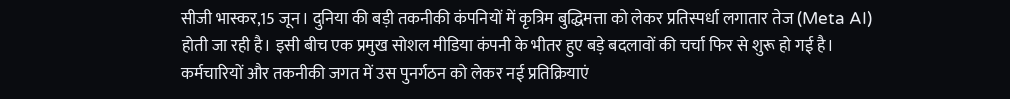सीजी भास्कर,15 जून। दुनिया की बड़ी तकनीकी कंपनियों में कृत्रिम बुद्धिमत्ता को लेकर प्रतिस्पर्धा लगातार तेज (Meta AI) होती जा रही है। इसी बीच एक प्रमुख सोशल मीडिया कंपनी के भीतर हुए बड़े बदलावों की चर्चा फिर से शुरू हो गई है। कर्मचारियों और तकनीकी जगत में उस पुनर्गठन को लेकर नई प्रतिक्रियाएं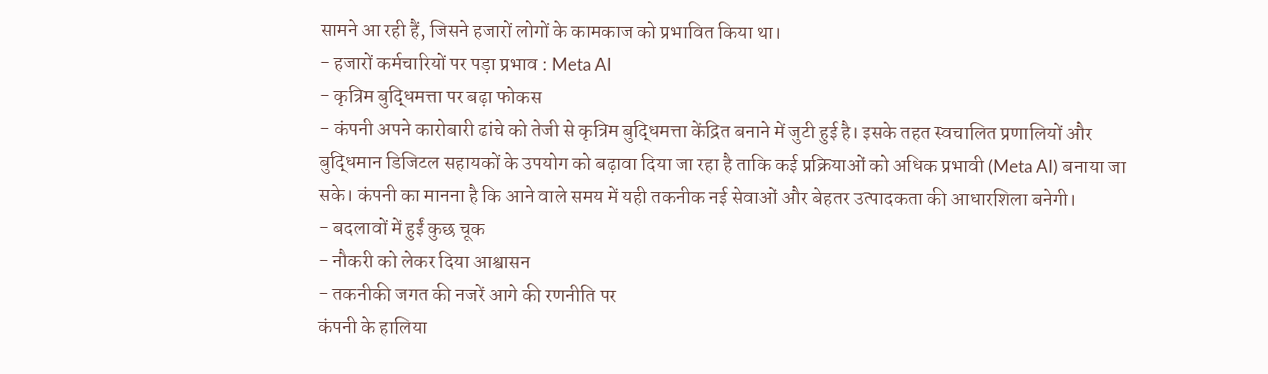सामने आ रही हैं, जिसने हजारों लोगों के कामकाज को प्रभावित किया था।
- हजारों कर्मचारियों पर पड़ा प्रभाव : Meta AI
- कृत्रिम बुद्धिमत्ता पर बढ़ा फोकस
- कंपनी अपने कारोबारी ढांचे को तेजी से कृत्रिम बुद्धिमत्ता केंद्रित बनाने में जुटी हुई है। इसके तहत स्वचालित प्रणालियों और बुद्धिमान डिजिटल सहायकों के उपयोग को बढ़ावा दिया जा रहा है ताकि कई प्रक्रियाओं को अधिक प्रभावी (Meta AI) बनाया जा सके। कंपनी का मानना है कि आने वाले समय में यही तकनीक नई सेवाओं और बेहतर उत्पादकता की आधारशिला बनेगी।
- बदलावों में हुईं कुछ चूक
- नौकरी को लेकर दिया आश्वासन
- तकनीकी जगत की नजरें आगे की रणनीति पर
कंपनी के हालिया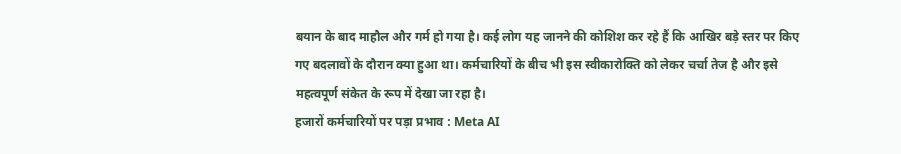बयान के बाद माहौल और गर्म हो गया है। कई लोग यह जानने की कोशिश कर रहे हैं कि आखिर बड़े स्तर पर किए गए बदलावों के दौरान क्या हुआ था। कर्मचारियों के बीच भी इस स्वीकारोक्ति को लेकर चर्चा तेज है और इसे महत्वपूर्ण संकेत के रूप में देखा जा रहा है।
हजारों कर्मचारियों पर पड़ा प्रभाव : Meta AI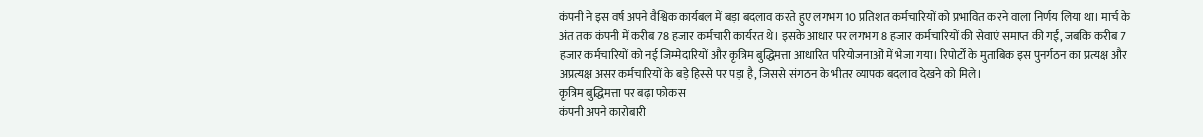कंपनी ने इस वर्ष अपने वैश्विक कार्यबल में बड़ा बदलाव करते हुए लगभग 10 प्रतिशत कर्मचारियों को प्रभावित करने वाला निर्णय लिया था। मार्च के अंत तक कंपनी में करीब 78 हजार कर्मचारी कार्यरत थे। इसके आधार पर लगभग 8 हजार कर्मचारियों की सेवाएं समाप्त की गईं, जबकि करीब 7 हजार कर्मचारियों को नई जिम्मेदारियों और कृत्रिम बुद्धिमत्ता आधारित परियोजनाओं में भेजा गया। रिपोर्टों के मुताबिक इस पुनर्गठन का प्रत्यक्ष और अप्रत्यक्ष असर कर्मचारियों के बड़े हिस्से पर पड़ा है, जिससे संगठन के भीतर व्यापक बदलाव देखने को मिले।
कृत्रिम बुद्धिमत्ता पर बढ़ा फोकस
कंपनी अपने कारोबारी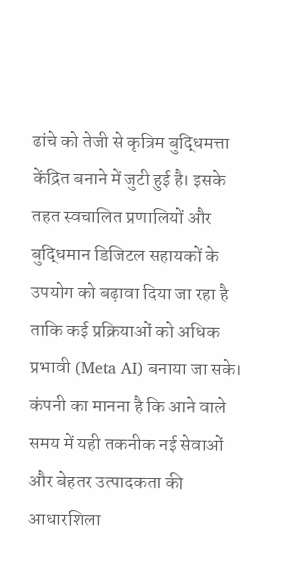ढांचे को तेजी से कृत्रिम बुद्धिमत्ता केंद्रित बनाने में जुटी हुई है। इसके तहत स्वचालित प्रणालियों और बुद्धिमान डिजिटल सहायकों के उपयोग को बढ़ावा दिया जा रहा है ताकि कई प्रक्रियाओं को अधिक प्रभावी (Meta AI) बनाया जा सके। कंपनी का मानना है कि आने वाले समय में यही तकनीक नई सेवाओं और बेहतर उत्पादकता की आधारशिला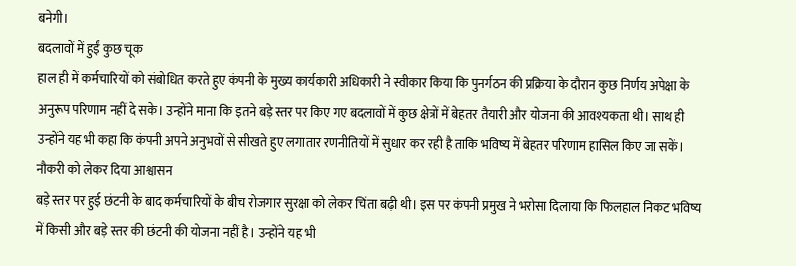बनेगी।
बदलावों में हुईं कुछ चूक
हाल ही में कर्मचारियों को संबोधित करते हुए कंपनी के मुख्य कार्यकारी अधिकारी ने स्वीकार किया कि पुनर्गठन की प्रक्रिया के दौरान कुछ निर्णय अपेक्षा के अनुरूप परिणाम नहीं दे सके। उन्होंने माना कि इतने बड़े स्तर पर किए गए बदलावों में कुछ क्षेत्रों में बेहतर तैयारी और योजना की आवश्यकता थी। साथ ही उन्होंने यह भी कहा कि कंपनी अपने अनुभवों से सीखते हुए लगातार रणनीतियों में सुधार कर रही है ताकि भविष्य में बेहतर परिणाम हासिल किए जा सकें।
नौकरी को लेकर दिया आश्वासन
बड़े स्तर पर हुई छंटनी के बाद कर्मचारियों के बीच रोजगार सुरक्षा को लेकर चिंता बढ़ी थी। इस पर कंपनी प्रमुख ने भरोसा दिलाया कि फिलहाल निकट भविष्य में किसी और बड़े स्तर की छंटनी की योजना नहीं है। उन्होंने यह भी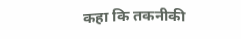कहा कि तकनीकी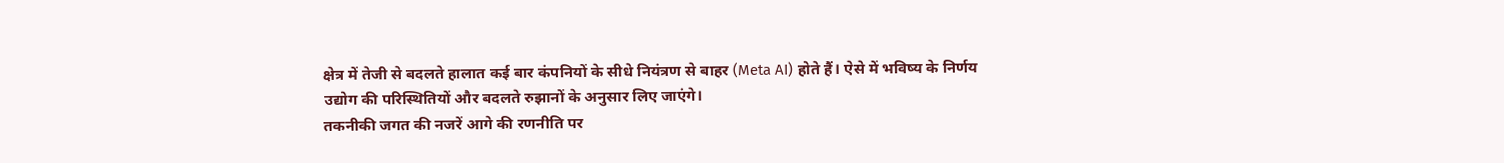क्षेत्र में तेजी से बदलते हालात कई बार कंपनियों के सीधे नियंत्रण से बाहर (Meta AI) होते हैं। ऐसे में भविष्य के निर्णय उद्योग की परिस्थितियों और बदलते रुझानों के अनुसार लिए जाएंगे।
तकनीकी जगत की नजरें आगे की रणनीति पर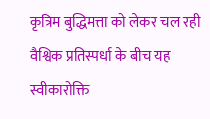कृत्रिम बुद्धिमत्ता को लेकर चल रही वैश्विक प्रतिस्पर्धा के बीच यह स्वीकारोक्ति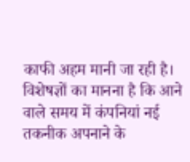काफी अहम मानी जा रही है। विशेषज्ञों का मानना है कि आने वाले समय में कंपनियां नई तकनीक अपनाने के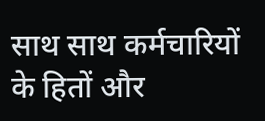साथ साथ कर्मचारियों के हितों और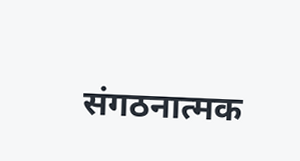संगठनात्मक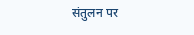संतुलन पर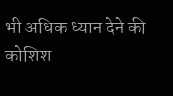भी अधिक ध्यान देने की कोशिश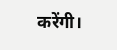करेंगी।